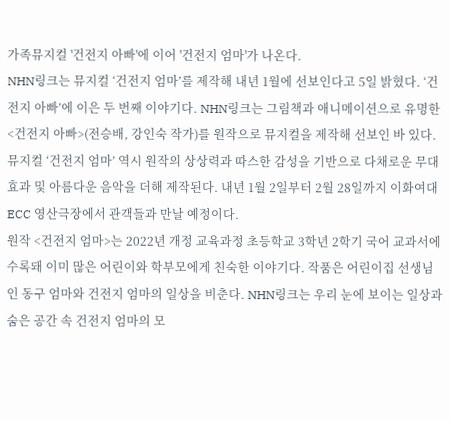가족뮤지컬 '건전지 아빠'에 이어 '건전지 엄마'가 나온다.
NHN링크는 뮤지컬 ‘건전지 엄마’를 제작해 내년 1월에 선보인다고 5일 밝혔다. ‘건전지 아빠’에 이은 두 번째 이야기다. NHN링크는 그림책과 애니메이션으로 유명한 <건전지 아빠>(전승배, 강인숙 작가)를 원작으로 뮤지컬을 제작해 선보인 바 있다.
뮤지컬 ‘건전지 엄마’ 역시 원작의 상상력과 따스한 감성을 기반으로 다채로운 무대 효과 및 아름다운 음악을 더해 제작된다. 내년 1월 2일부터 2월 28일까지 이화여대 ECC 영산극장에서 관객들과 만날 예정이다.
원작 <건전지 엄마>는 2022년 개정 교육과정 초등학교 3학년 2학기 국어 교과서에 수록돼 이미 많은 어린이와 학부모에게 친숙한 이야기다. 작품은 어린이집 선생님인 동구 엄마와 건전지 엄마의 일상을 비춘다. NHN링크는 우리 눈에 보이는 일상과 숨은 공간 속 건전지 엄마의 모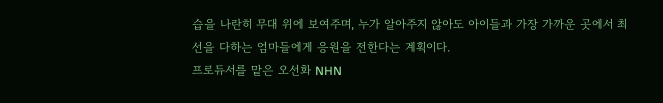습을 나란히 무대 위에 보여주며, 누가 알아주지 않아도 아이들과 가장 가까운 곳에서 최선을 다하는 엄마들에게 응원을 전한다는 계획이다.
프로듀서를 맡은 오선화 NHN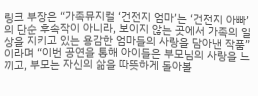링크 부장은 “가족뮤지컬 ‘건전지 엄마’는 ‘건전지 아빠’의 단순 후속작이 아니라, 보이지 않는 곳에서 가족의 일상을 지키고 있는 용감한 엄마들의 사랑을 담아낸 작품”이라며 “이번 공연을 통해 아이들은 부모님의 사랑을 느끼고, 부모는 자신의 삶을 따뜻하게 돌아볼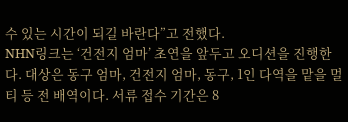수 있는 시간이 되길 바란다”고 전했다.
NHN링크는 ‘건전지 엄마’ 초연을 앞두고 오디션을 진행한다. 대상은 동구 엄마, 건전지 엄마, 동구, 1인 다역을 맡을 멀티 등 전 배역이다. 서류 접수 기간은 8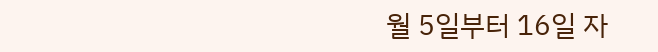월 5일부터 16일 자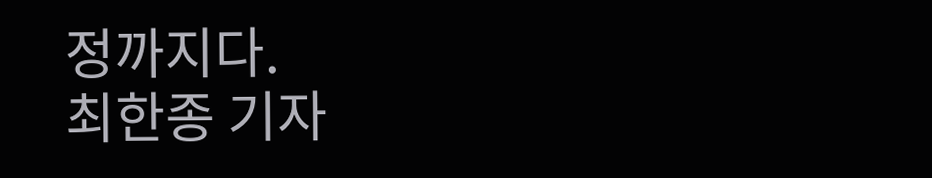정까지다.
최한종 기자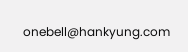onebell@hankyung.com